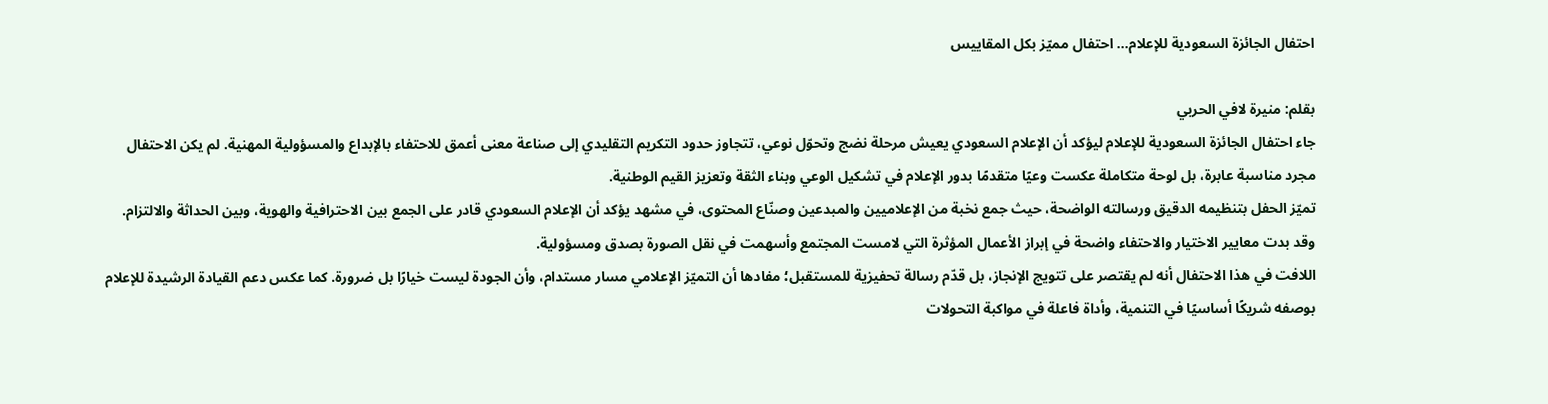احتفال الجائزة السعودية للإعلام… احتفال مميّز بكل المقاييس

بقلم: منيرة لافي الحربي
جاء احتفال الجائزة السعودية للإعلام ليؤكد أن الإعلام السعودي يعيش مرحلة نضج وتحوّل نوعي، تتجاوز حدود التكريم التقليدي إلى صناعة معنى أعمق للاحتفاء بالإبداع والمسؤولية المهنية. لم يكن الاحتفال مجرد مناسبة عابرة، بل لوحة متكاملة عكست وعيًا متقدمًا بدور الإعلام في تشكيل الوعي وبناء الثقة وتعزيز القيم الوطنية.
تميّز الحفل بتنظيمه الدقيق ورسالته الواضحة، حيث جمع نخبة من الإعلاميين والمبدعين وصنّاع المحتوى، في مشهد يؤكد أن الإعلام السعودي قادر على الجمع بين الاحترافية والهوية، وبين الحداثة والالتزام. وقد بدت معايير الاختيار والاحتفاء واضحة في إبراز الأعمال المؤثرة التي لامست المجتمع وأسهمت في نقل الصورة بصدق ومسؤولية.
اللافت في هذا الاحتفال أنه لم يقتصر على تتويج الإنجاز، بل قدّم رسالة تحفيزية للمستقبل؛ مفادها أن التميّز الإعلامي مسار مستدام، وأن الجودة ليست خيارًا بل ضرورة. كما عكس دعم القيادة الرشيدة للإعلام بوصفه شريكًا أساسيًا في التنمية، وأداة فاعلة في مواكبة التحولات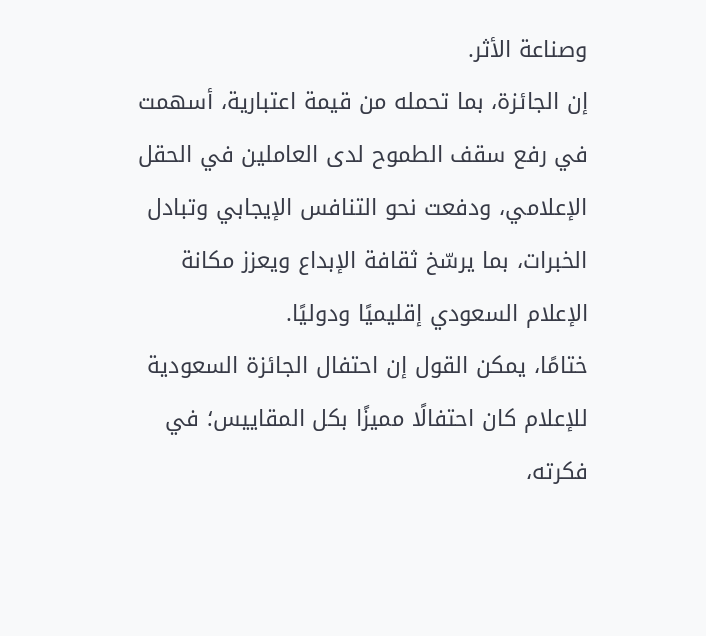وصناعة الأثر.
إن الجائزة، بما تحمله من قيمة اعتبارية، أسهمت في رفع سقف الطموح لدى العاملين في الحقل الإعلامي، ودفعت نحو التنافس الإيجابي وتبادل الخبرات، بما يرسّخ ثقافة الإبداع ويعزز مكانة الإعلام السعودي إقليميًا ودوليًا.
ختامًا، يمكن القول إن احتفال الجائزة السعودية للإعلام كان احتفالًا مميزًا بكل المقاييس؛ في فكرته،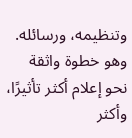وتنظيمه، ورسائله. وهو خطوة واثقة نحو إعلام أكثر تأثيرًا، وأكثر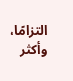التزامًا، وأكثر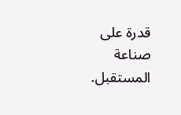قدرة على صناعة المستقبل.